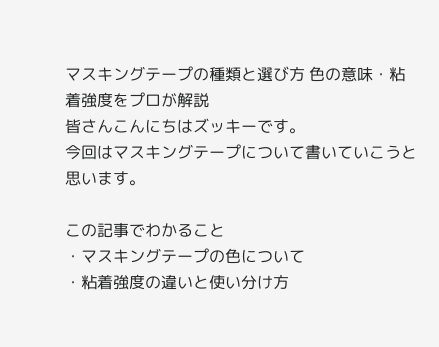マスキングテープの種類と選び方 色の意味・粘着強度をプロが解説
皆さんこんにちはズッキーです。
今回はマスキングテープについて書いていこうと思います。

この記事でわかること
・マスキングテープの色について
・粘着強度の違いと使い分け方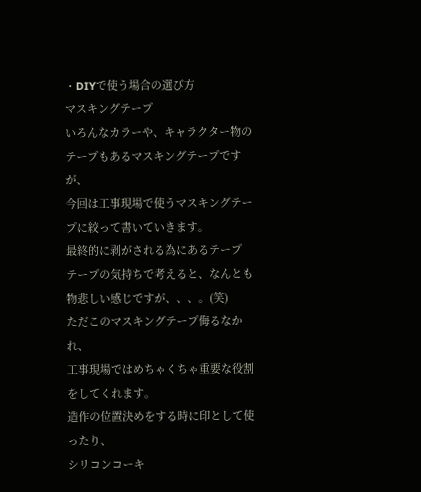・DIYで使う場合の選び方
マスキングテープ
いろんなカラーや、キャラクター物のテープもあるマスキングテープですが、
今回は工事現場で使うマスキングテープに絞って書いていきます。
最終的に剥がされる為にあるテープ
テープの気持ちで考えると、なんとも物悲しい感じですが、、、。(笑)
ただこのマスキングテープ侮るなかれ、
工事現場ではめちゃくちゃ重要な役割をしてくれます。
造作の位置決めをする時に印として使ったり、
シリコンコーキ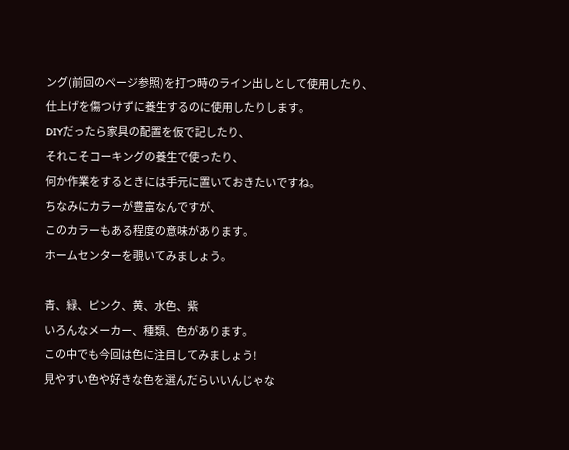ング(前回のページ参照)を打つ時のライン出しとして使用したり、
仕上げを傷つけずに養生するのに使用したりします。
DIYだったら家具の配置を仮で記したり、
それこそコーキングの養生で使ったり、
何か作業をするときには手元に置いておきたいですね。
ちなみにカラーが豊富なんですが、
このカラーもある程度の意味があります。
ホームセンターを覗いてみましょう。

青、緑、ピンク、黄、水色、紫
いろんなメーカー、種類、色があります。
この中でも今回は色に注目してみましょう!
見やすい色や好きな色を選んだらいいんじゃな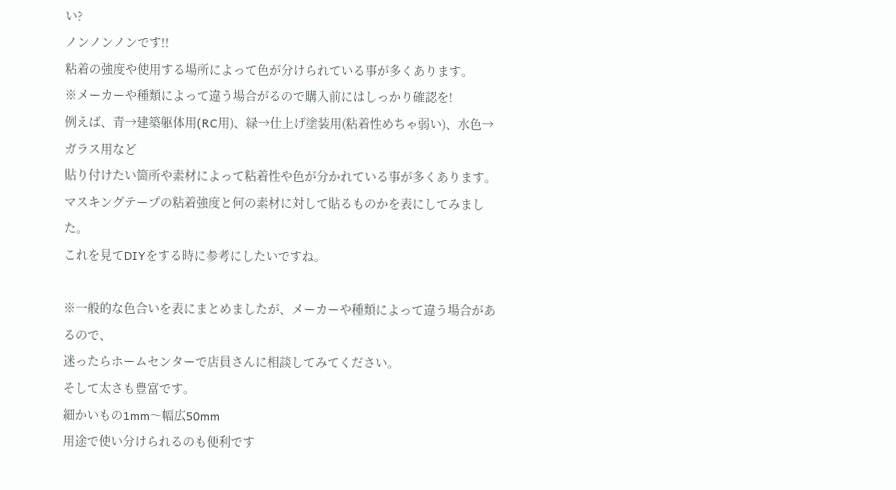い?
ノンノンノンです!!
粘着の強度や使用する場所によって色が分けられている事が多くあります。
※メーカーや種類によって違う場合がるので購入前にはしっかり確認を!
例えば、青→建築躯体用(RC用)、緑→仕上げ塗装用(粘着性めちゃ弱い)、水色→ガラス用など
貼り付けたい箇所や素材によって粘着性や色が分かれている事が多くあります。
マスキングテープの粘着強度と何の素材に対して貼るものかを表にしてみました。
これを見てDIYをする時に参考にしたいですね。

※一般的な色合いを表にまとめましたが、メーカーや種類によって違う場合があるので、
迷ったらホームセンターで店員さんに相談してみてください。
そして太さも豊富です。
細かいもの1mm〜幅広50mm
用途で使い分けられるのも便利です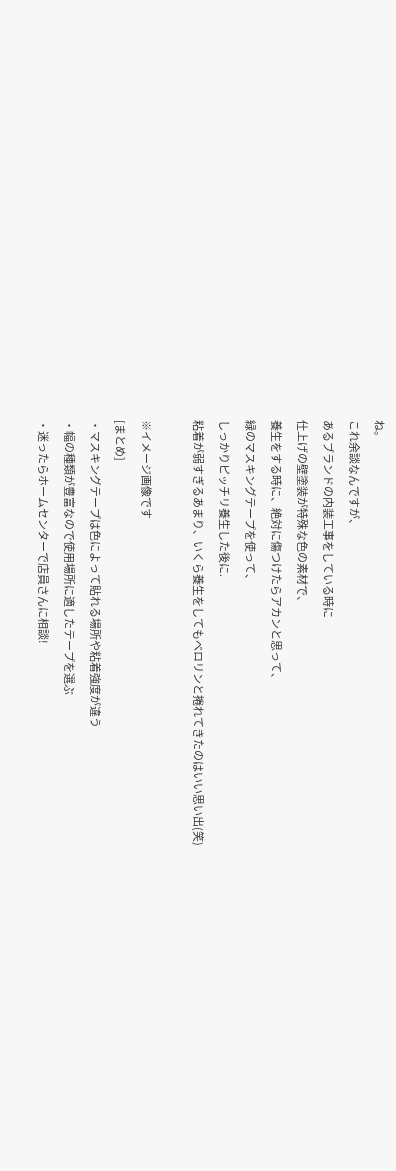ね。
これ余談なんですが、
あるブランドの内装工事をしている時に
仕上げの壁塗装が特殊な色の素材で、
養生をする時に、絶対に傷つけたらアカンと思って、
緑のマスキングテープを使って、
しっかりピッチリ養生した後に.
粘着が弱すぎるあまり、いくら養生をしてもベロリンと捲れてきたのはいい思い出(笑)

※イメージ画像です
[まとめ]
・マスキングテープは色によって貼れる場所や粘着強度が違う
・幅の種類が豊富なので使用場所に適したテープを選ぶ
・迷ったらホームセンターで店員さんに相談!